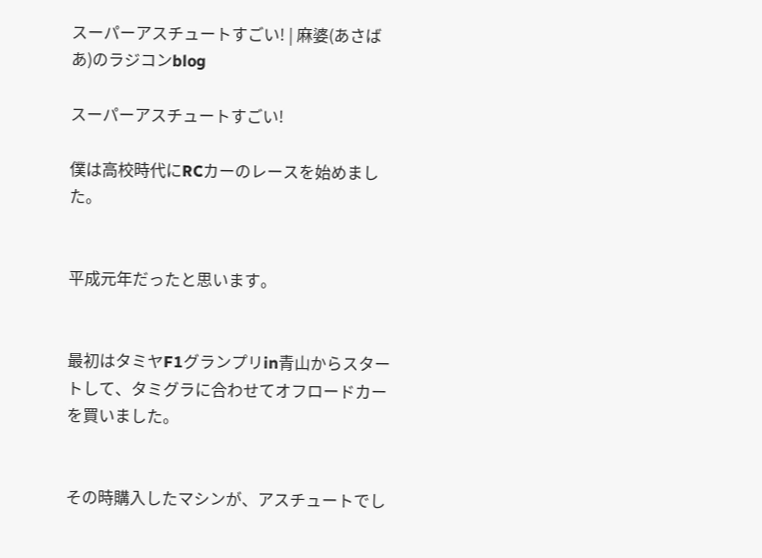スーパーアスチュートすごい! | 麻婆(あさばあ)のラジコンblog

スーパーアスチュートすごい!

僕は高校時代にRCカーのレースを始めました。


平成元年だったと思います。


最初はタミヤF1グランプリin青山からスタートして、タミグラに合わせてオフロードカーを買いました。


その時購入したマシンが、アスチュートでし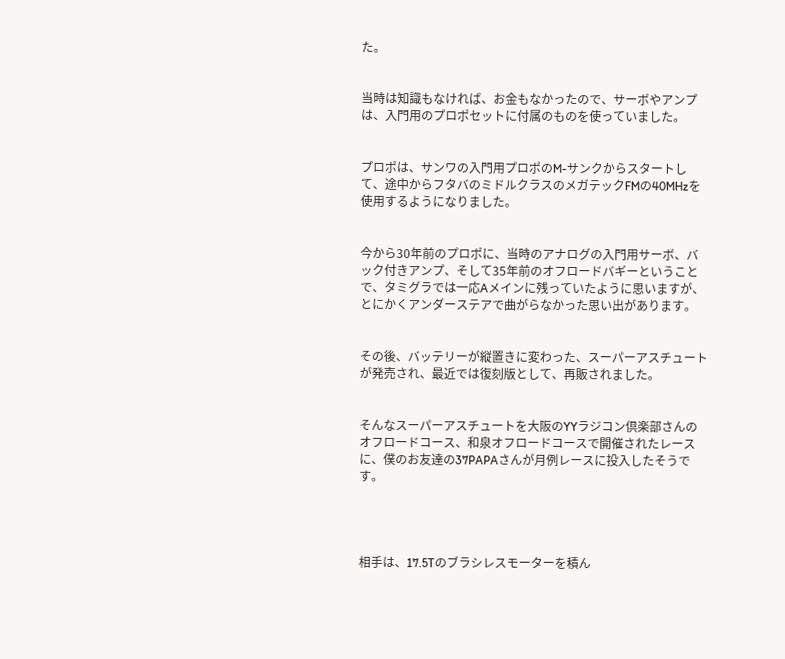た。


当時は知識もなければ、お金もなかったので、サーボやアンプは、入門用のプロポセットに付属のものを使っていました。


プロポは、サンワの入門用プロポのM-サンクからスタートして、途中からフタバのミドルクラスのメガテックFMの40MHzを使用するようになりました。


今から30年前のプロポに、当時のアナログの入門用サーボ、バック付きアンプ、そして35年前のオフロードバギーということで、タミグラでは一応Aメインに残っていたように思いますが、とにかくアンダーステアで曲がらなかった思い出があります。


その後、バッテリーが縦置きに変わった、スーパーアスチュートが発売され、最近では復刻版として、再販されました。


そんなスーパーアスチュートを大阪のYYラジコン倶楽部さんのオフロードコース、和泉オフロードコースで開催されたレースに、僕のお友達の37PAPAさんが月例レースに投入したそうです。




相手は、17.5Tのブラシレスモーターを積ん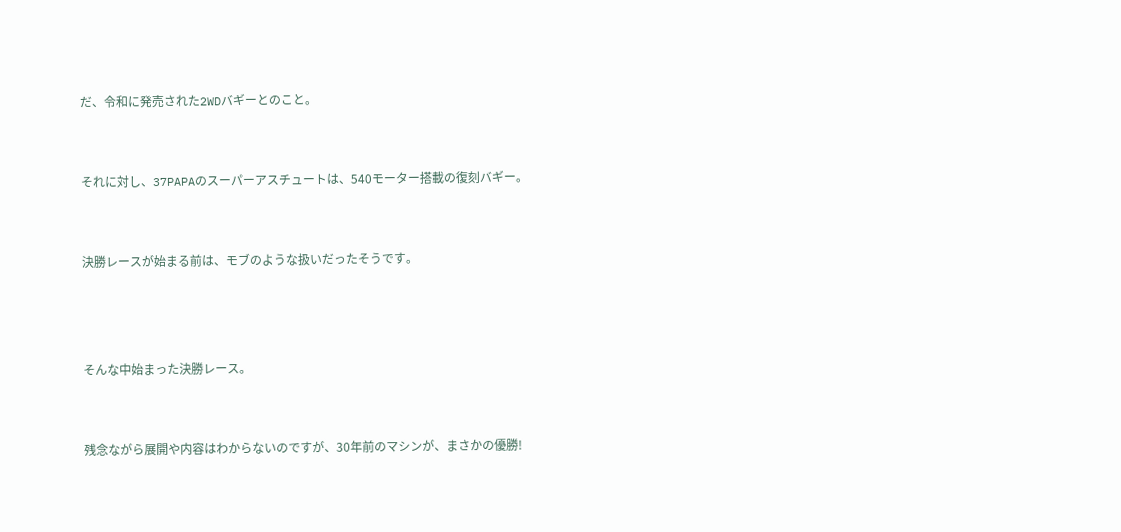だ、令和に発売された2WDバギーとのこと。


それに対し、37PAPAのスーパーアスチュートは、540モーター搭載の復刻バギー。


決勝レースが始まる前は、モブのような扱いだったそうです。



そんな中始まった決勝レース。


残念ながら展開や内容はわからないのですが、30年前のマシンが、まさかの優勝!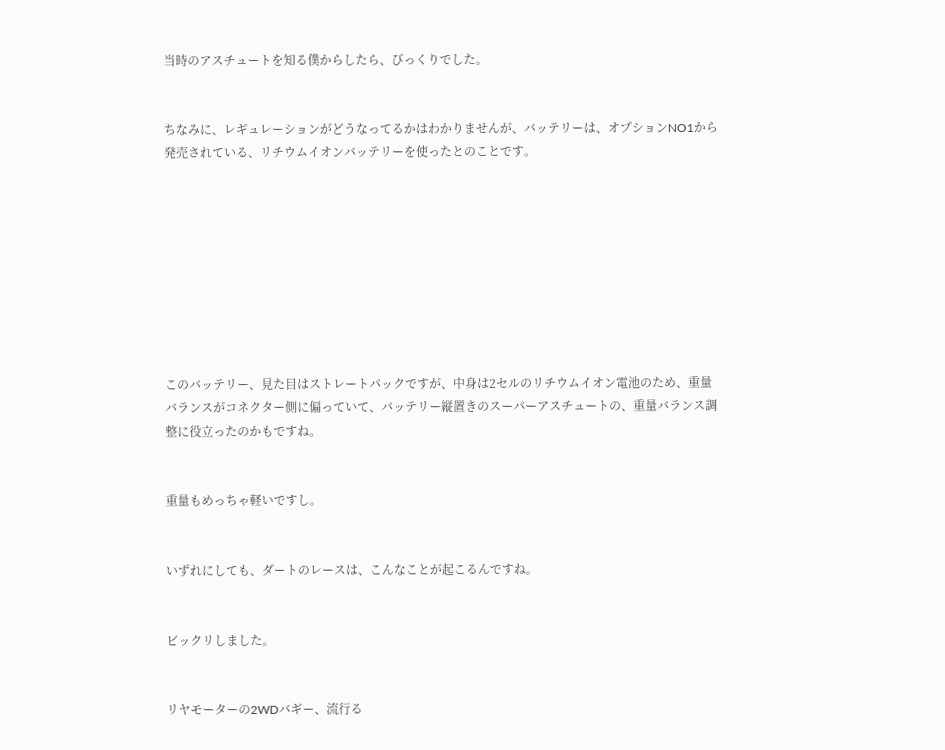当時のアスチュートを知る僕からしたら、びっくりでした。


ちなみに、レギュレーションがどうなってるかはわかりませんが、バッテリーは、オプションNO1から発売されている、リチウムイオンバッテリーを使ったとのことです。









このバッテリー、見た目はストレートパックですが、中身は2セルのリチウムイオン電池のため、重量バランスがコネクター側に偏っていて、バッテリー縦置きのスーパーアスチュートの、重量バランス調整に役立ったのかもですね。


重量もめっちゃ軽いですし。


いずれにしても、ダートのレースは、こんなことが起こるんですね。


ビックリしました。


リヤモーターの2WDバギー、流行る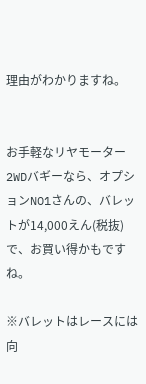理由がわかりますね。


お手軽なリヤモーター2WDバギーなら、オプションNO1さんの、バレットが14,000えん(税抜)で、お買い得かもですね。

※バレットはレースには向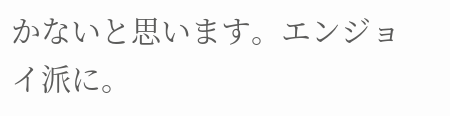かないと思います。エンジョイ派に。